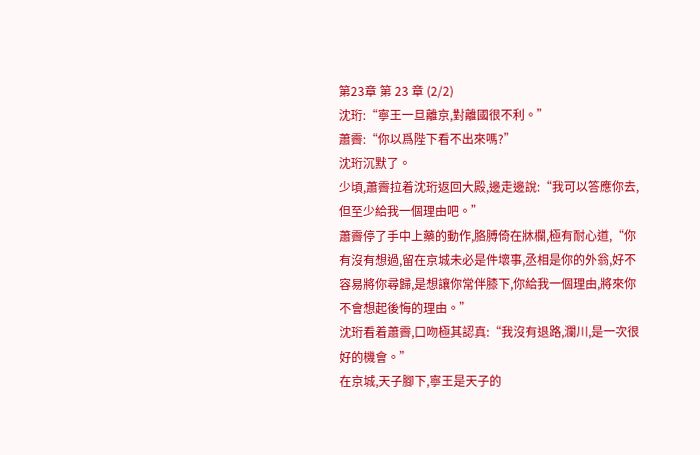第23章 第 23 章 (2/2)
沈珩:“寧王一旦離京,對離國很不利。”
蕭霽:“你以爲陛下看不出來嗎?”
沈珩沉默了。
少頃,蕭霽拉着沈珩返回大殿,邊走邊說:“我可以答應你去,但至少給我一個理由吧。”
蕭霽停了手中上藥的動作,胳膊倚在牀欄,極有耐心道,“你有沒有想過,留在京城未必是件壞事,丞相是你的外翁,好不容易將你尋歸,是想讓你常伴膝下,你給我一個理由,將來你不會想起後悔的理由。”
沈珩看着蕭霽,口吻極其認真:“我沒有退路,瀾川,是一次很好的機會。”
在京城,天子腳下,寧王是天子的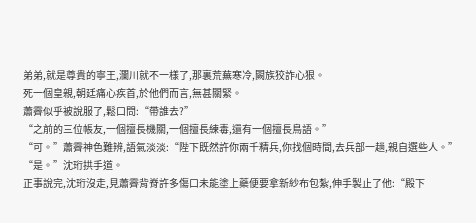弟弟,就是尊貴的寧王,瀾川就不一樣了,那裏荒蕪寒冷,闕族狡詐心狠。
死一個皇親,朝廷痛心疾首,於他們而言,無甚關緊。
蕭霽似乎被說服了,鬆口問:“帶誰去?”
“之前的三位帳友,一個擅長機關,一個擅長練毒,還有一個擅長鳥語。”
“可。”蕭霽神色難辨,語氣淡淡:“陛下既然許你兩千精兵,你找個時間,去兵部一趟,親自選些人。”
“是。”沈珩拱手道。
正事說完,沈珩沒走,見蕭霽背脊許多傷口未能塗上藥便要拿新紗布包紮,伸手製止了他:“殿下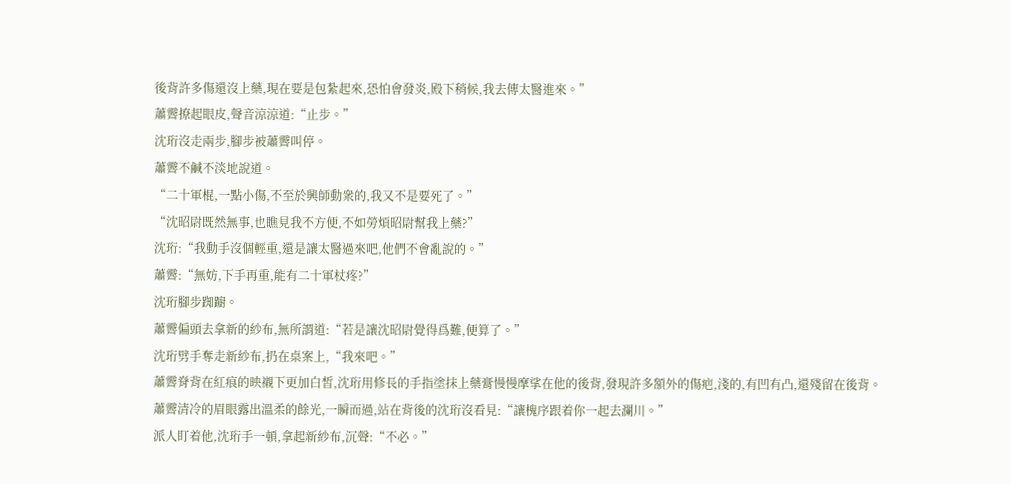後背許多傷還沒上藥,現在要是包紮起來,恐怕會發炎,殿下稍候,我去傳太醫進來。”
蕭霽撩起眼皮,聲音涼涼道:“止步。”
沈珩沒走兩步,腳步被蕭霽叫停。
蕭霽不鹹不淡地說道。
“二十軍棍,一點小傷,不至於興師動衆的,我又不是要死了。”
“沈昭尉既然無事,也瞧見我不方便,不如勞煩昭尉幫我上藥?”
沈珩:“我動手沒個輕重,還是讓太醫過來吧,他們不會亂說的。”
蕭霽:“無妨,下手再重,能有二十軍杖疼?”
沈珩腳步踟躕。
蕭霽偏頭去拿新的紗布,無所謂道:“若是讓沈昭尉覺得爲難,便算了。”
沈珩劈手奪走新紗布,扔在桌案上,“我來吧。”
蕭霽脊背在紅痕的映襯下更加白皙,沈珩用修長的手指塗抹上藥膏慢慢摩挲在他的後背,發現許多額外的傷疤,淺的,有凹有凸,還殘留在後背。
蕭霽清冷的眉眼露出溫柔的餘光,一瞬而過,站在背後的沈珩沒看見:“讓槐序跟着你一起去瀾川。”
派人盯着他,沈珩手一頓,拿起新紗布,沉聲:“不必。”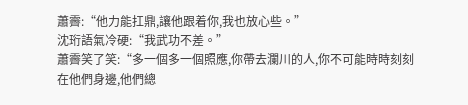蕭霽:“他力能扛鼎,讓他跟着你,我也放心些。”
沈珩語氣冷硬:“我武功不差。”
蕭霽笑了笑:“多一個多一個照應,你帶去瀾川的人,你不可能時時刻刻在他們身邊,他們總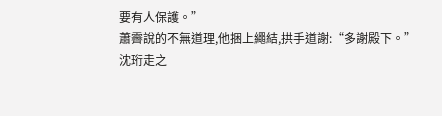要有人保護。”
蕭霽說的不無道理,他捆上繩結,拱手道謝:“多謝殿下。”
沈珩走之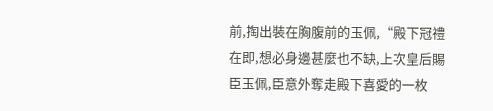前,掏出裝在胸腹前的玉佩,“殿下冠禮在即,想必身邊甚麼也不缺,上次皇后賜臣玉佩,臣意外奪走殿下喜愛的一枚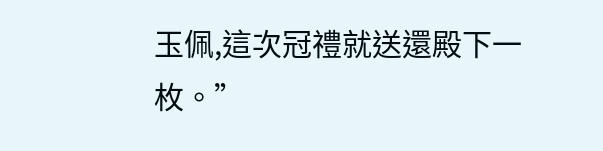玉佩,這次冠禮就送還殿下一枚。”